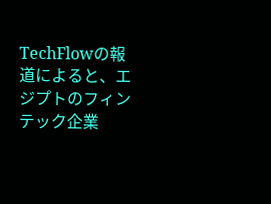TechFlowの報道によると、エジプトのフィンテック企業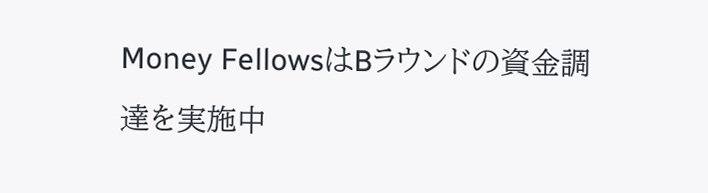Money FellowsはBラウンドの資金調達を実施中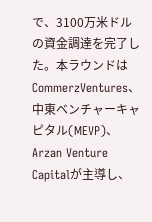で、3100万米ドルの資金調達を完了した。本ラウンドはCommerzVentures、中東ベンチャーキャピタル(MEVP)、Arzan Venture Capitalが主導し、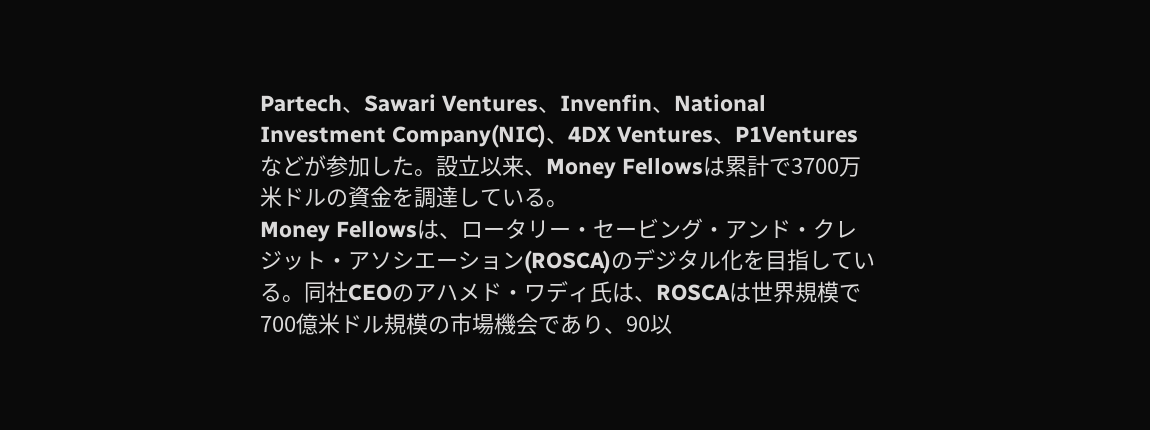Partech、Sawari Ventures、Invenfin、National Investment Company(NIC)、4DX Ventures、P1Venturesなどが参加した。設立以来、Money Fellowsは累計で3700万米ドルの資金を調達している。
Money Fellowsは、ロータリー・セービング・アンド・クレジット・アソシエーション(ROSCA)のデジタル化を目指している。同社CEOのアハメド・ワディ氏は、ROSCAは世界規模で700億米ドル規模の市場機会であり、90以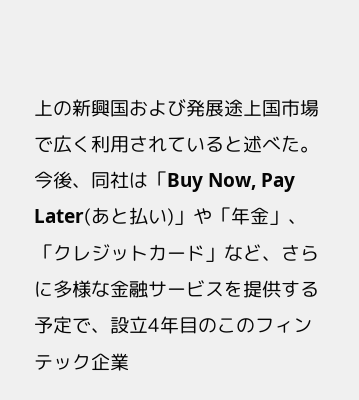上の新興国および発展途上国市場で広く利用されていると述べた。今後、同社は「Buy Now, Pay Later(あと払い)」や「年金」、「クレジットカード」など、さらに多様な金融サービスを提供する予定で、設立4年目のこのフィンテック企業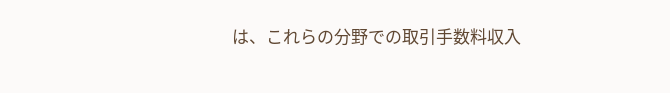は、これらの分野での取引手数料収入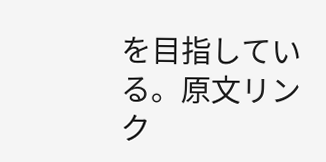を目指している。原文リンク